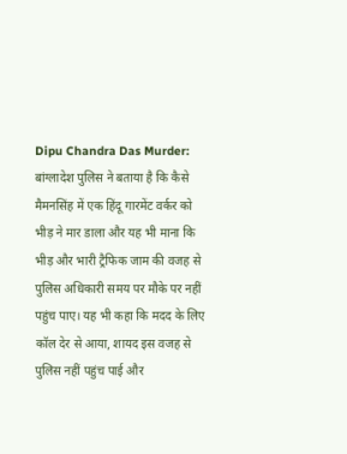Dipu Chandra Das Murder: बांग्लादेश पुलिस ने बताया है कि कैसे मैमनसिंह में एक हिंदू गारमेंट वर्कर को भीड़ ने मार डाला और यह भी माना कि भीड़ और भारी ट्रैफिक जाम की वजह से पुलिस अधिकारी समय पर मौके पर नहीं पहुंच पाए। यह भी कहा कि मदद के लिए कॉल देर से आया, शायद इस वजह से पुलिस नहीं पहुंच पाई और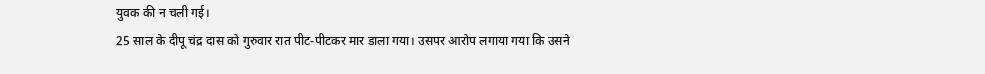युवक की न चली गई।
25 साल के दीपू चंद्र दास को गुरुवार रात पीट-पीटकर मार डाला गया। उसपर आरोप लगाया गया कि उसने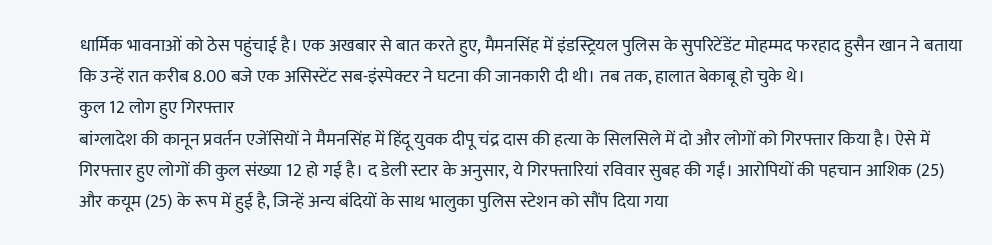धार्मिक भावनाओं को ठेस पहुंचाई है। एक अखबार से बात करते हुए, मैमनसिंह में इंडस्ट्रियल पुलिस के सुपरिटेंडेंट मोहम्मद फरहाद हुसैन खान ने बताया कि उन्हें रात करीब 8.00 बजे एक असिस्टेंट सब-इंस्पेक्टर ने घटना की जानकारी दी थी। तब तक, हालात बेकाबू हो चुके थे।
कुल 12 लोग हुए गिरफ्तार
बांग्लादेश की कानून प्रवर्तन एजेंसियों ने मैमनसिंह में हिंदू युवक दीपू चंद्र दास की हत्या के सिलसिले में दो और लोगों को गिरफ्तार किया है। ऐसे में गिरफ्तार हुए लोगों की कुल संख्या 12 हो गई है। द डेली स्टार के अनुसार, ये गिरफ्तारियां रविवार सुबह की गईं। आरोपियों की पहचान आशिक (25) और कयूम (25) के रूप में हुई है, जिन्हें अन्य बंदियों के साथ भालुका पुलिस स्टेशन को सौंप दिया गया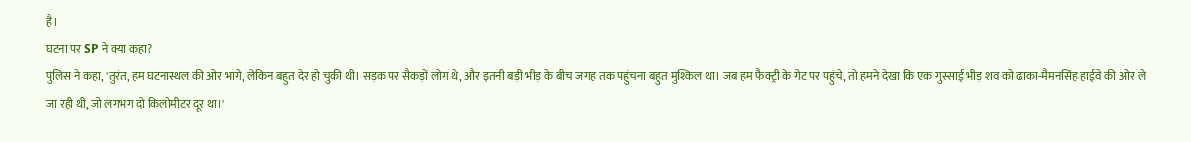है।
घटना पर SP ने क्या कहा?
पुलिस ने कहा, 'तुरंत, हम घटनास्थल की ओर भागे, लेकिन बहुत देर हो चुकी थी। सड़क पर सैकड़ों लोग थे, और इतनी बड़ी भीड़ के बीच जगह तक पहुंचना बहुत मुश्किल था। जब हम फैक्ट्री के गेट पर पहुंचे, तो हमने देखा कि एक गुस्साई भीड़ शव को ढाका-मैमनसिंह हाईवे की ओर ले जा रही थी, जो लगभग दो किलोमीटर दूर था।'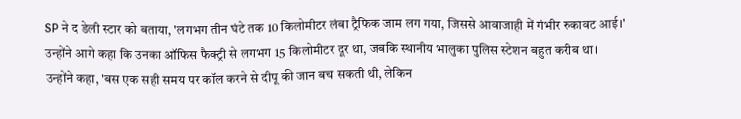SP ने द डेली स्टार को बताया, 'लगभग तीन घंटे तक 10 किलोमीटर लंबा ट्रैफिक जाम लग गया, जिससे आवाजाही में गंभीर रुकावट आई।' उन्होंने आगे कहा कि उनका ऑफिस फैक्ट्री से लगभग 15 किलोमीटर दूर था, जबकि स्थानीय भालुका पुलिस स्टेशन बहुत करीब था। उन्होंने कहा, 'बस एक सही समय पर कॉल करने से दीपू की जान बच सकती थी, लेकिन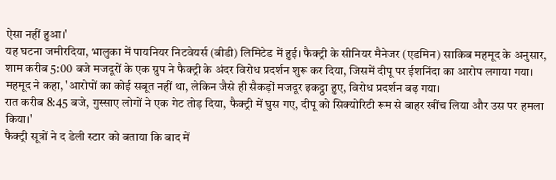ऐसा नहीं हुआ।'
यह घटना जमीरदिया, भालुका में पायनियर निटवेयर्स (बीडी) लिमिटेड में हुई। फैक्ट्री के सीनियर मैनेजर (एडमिन) साकिब महमूद के अनुसार, शाम करीब 5:00 बजे मजदूरों के एक ग्रुप ने फैक्ट्री के अंदर विरोध प्रदर्शन शुरू कर दिया, जिसमें दीपू पर ईशनिंदा का आरोप लगाया गया। महमूद ने कहा, 'आरोपों का कोई सबूत नहीं था, लेकिन जैसे ही सैकड़ों मजदूर इकट्ठा हुए, विरोध प्रदर्शन बढ़ गया।
रात करीब 8:45 बजे, गुस्साए लोगों ने एक गेट तोड़ दिया, फैक्ट्री में घुस गए, दीपू को सिक्योरिटी रूम से बाहर खींच लिया और उस पर हमला किया।'
फैक्ट्री सूत्रों ने द डेली स्टार को बताया कि बाद में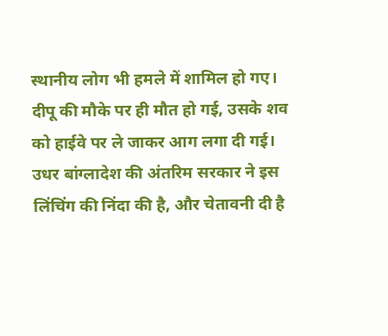स्थानीय लोग भी हमले में शामिल हो गए। दीपू की मौके पर ही मौत हो गई, उसके शव को हाईवे पर ले जाकर आग लगा दी गई। उधर बांग्लादेश की अंतरिम सरकार ने इस लिंचिंग की निंदा की है, और चेतावनी दी है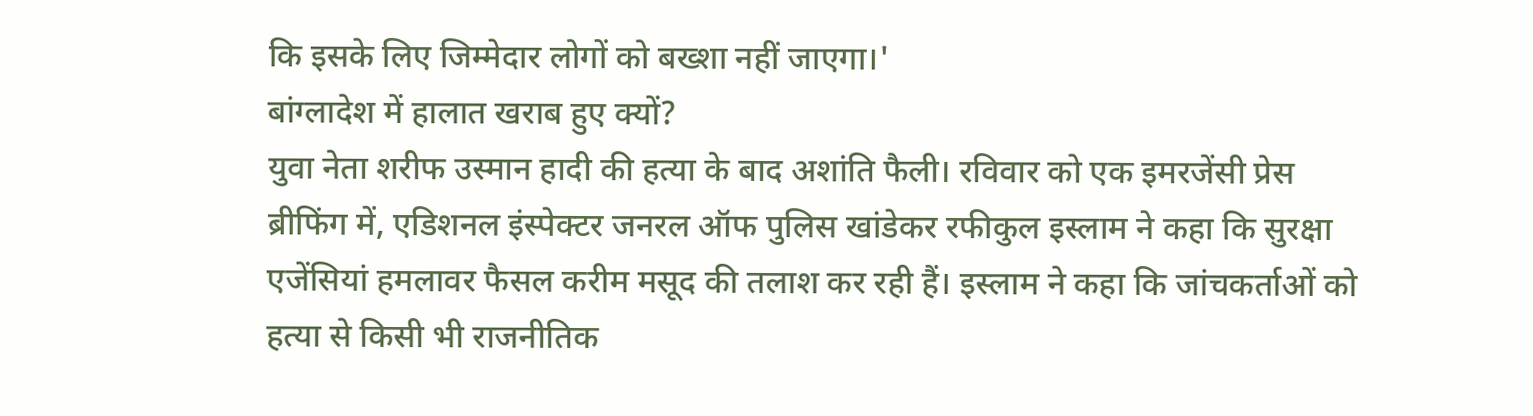कि इसके लिए जिम्मेदार लोगों को बख्शा नहीं जाएगा।'
बांग्लादेश में हालात खराब हुए क्यों?
युवा नेता शरीफ उस्मान हादी की हत्या के बाद अशांति फैली। रविवार को एक इमरजेंसी प्रेस ब्रीफिंग में, एडिशनल इंस्पेक्टर जनरल ऑफ पुलिस खांडेकर रफीकुल इस्लाम ने कहा कि सुरक्षा एजेंसियां हमलावर फैसल करीम मसूद की तलाश कर रही हैं। इस्लाम ने कहा कि जांचकर्ताओं को हत्या से किसी भी राजनीतिक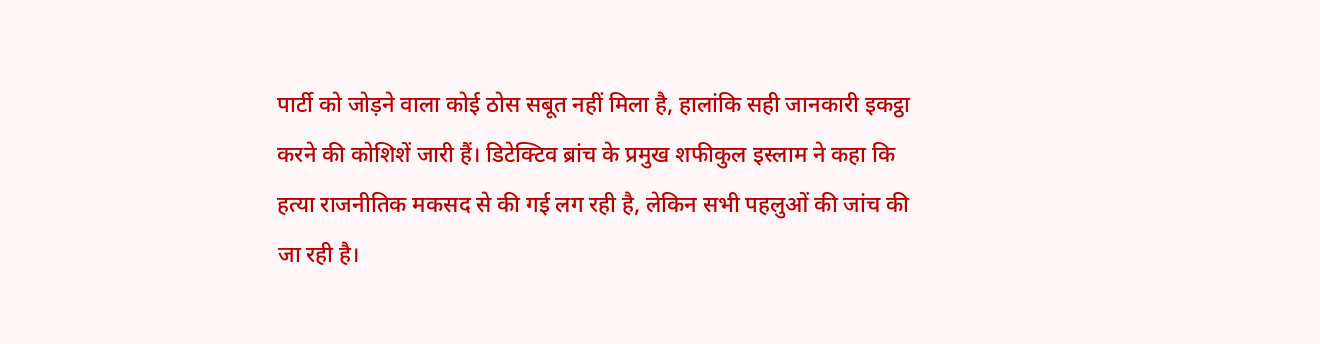पार्टी को जोड़ने वाला कोई ठोस सबूत नहीं मिला है, हालांकि सही जानकारी इकट्ठा करने की कोशिशें जारी हैं। डिटेक्टिव ब्रांच के प्रमुख शफीकुल इस्लाम ने कहा कि हत्या राजनीतिक मकसद से की गई लग रही है, लेकिन सभी पहलुओं की जांच की जा रही है।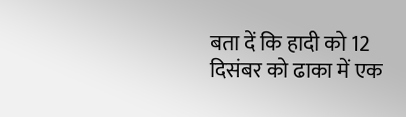बता दें कि हादी को 12 दिसंबर को ढाका में एक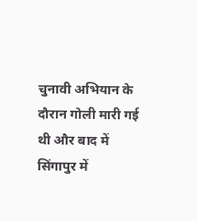चुनावी अभियान के दौरान गोली मारी गई थी और बाद में सिंगापुर में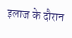इलाज के दौरान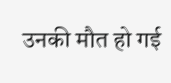उनकी मौत हो गई